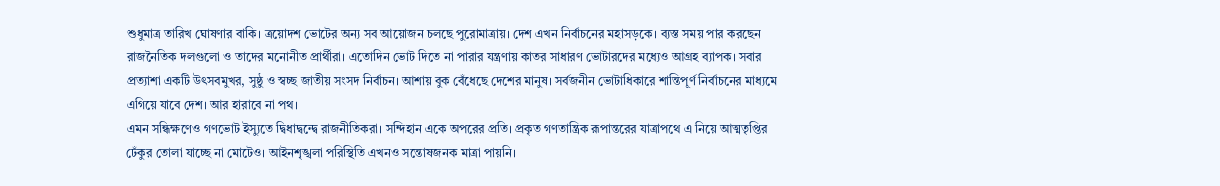শুধুমাত্র তারিখ ঘোষণার বাকি। ত্রয়োদশ ভোটের অন্য সব আয়োজন চলছে পুরোমাত্রায়। দেশ এখন নির্বাচনের মহাসড়কে। ব্যস্ত সময় পার করছেন রাজনৈতিক দলগুলো ও তাদের মনোনীত প্রার্থীরা। এতোদিন ভোট দিতে না পারার যন্ত্রণায় কাতর সাধারণ ভোটারদের মধ্যেও আগ্রহ ব্যাপক। সবার প্রত্যাশা একটি উৎসবমুখর, সুষ্ঠু ও স্বচ্ছ জাতীয় সংসদ নির্বাচন। আশায় বুক বেঁধেছে দেশের মানুষ। সর্বজনীন ভোটাধিকারে শান্তিপূর্ণ নির্বাচনের মাধ্যমে এগিয়ে যাবে দেশ। আর হারাবে না পথ।
এমন সন্ধিক্ষণেও গণভোট ইস্যুতে দ্বিধাদ্বন্দ্বে রাজনীতিকরা। সন্দিহান একে অপরের প্রতি। প্রকৃত গণতান্ত্রিক রূপান্তরের যাত্রাপথে এ নিয়ে আত্মতৃপ্তির ঢেঁকুর তোলা যাচ্ছে না মোটেও। আইনশৃঙ্খলা পরিস্থিতি এখনও সন্তোষজনক মাত্রা পায়নি।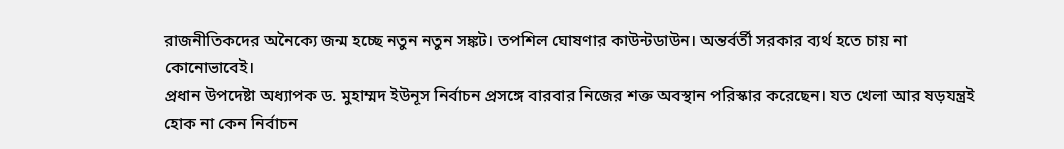রাজনীতিকদের অনৈক্যে জন্ম হচ্ছে নতুন নতুন সঙ্কট। তপশিল ঘোষণার কাউন্টডাউন। অন্তর্বর্তী সরকার ব্যর্থ হতে চায় না কোনোভাবেই।
প্রধান উপদেষ্টা অধ্যাপক ড. মুহাম্মদ ইউনূস নির্বাচন প্রসঙ্গে বারবার নিজের শক্ত অবস্থান পরিস্কার করেছেন। যত খেলা আর ষড়যন্ত্রই হোক না কেন নির্বাচন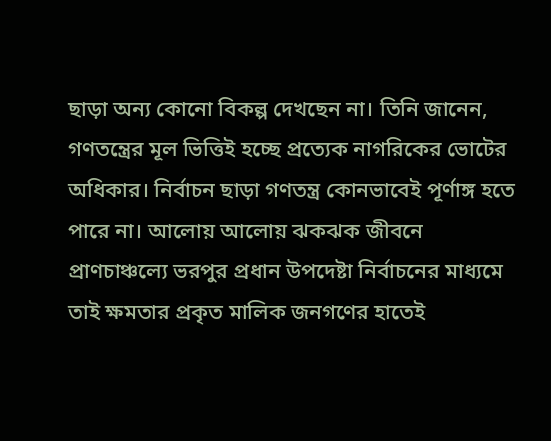ছাড়া অন্য কোনো বিকল্প দেখছেন না। তিনি জানেন, গণতন্ত্রের মূল ভিত্তিই হচ্ছে প্রত্যেক নাগরিকের ভোটের অধিকার। নির্বাচন ছাড়া গণতন্ত্র কোনভাবেই পূর্ণাঙ্গ হতে পারে না। আলোয় আলোয় ঝকঝক জীবনে প্রাণচাঞ্চল্যে ভরপুর প্রধান উপদেষ্টা নির্বাচনের মাধ্যমে তাই ক্ষমতার প্রকৃত মালিক জনগণের হাতেই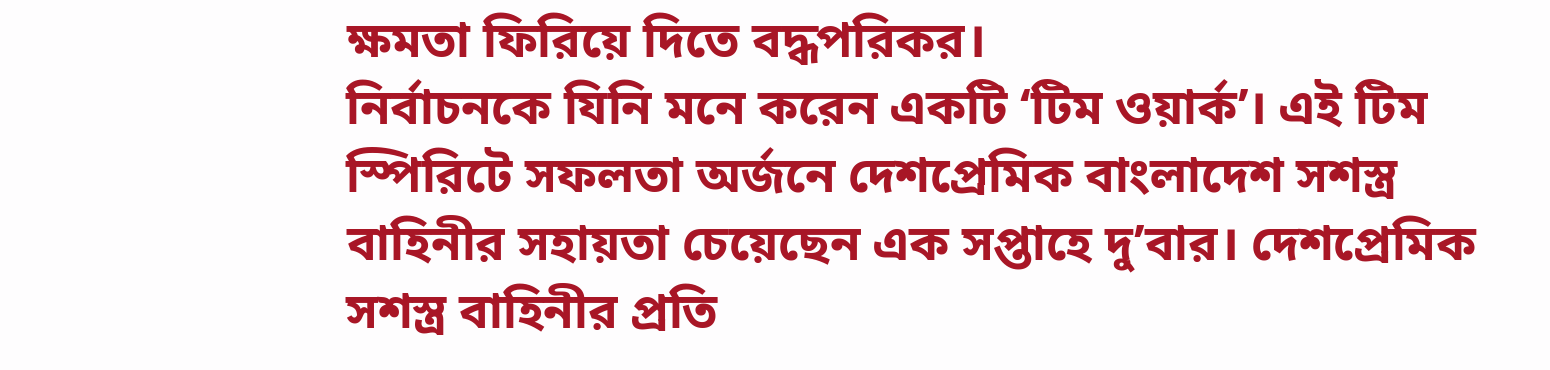ক্ষমতা ফিরিয়ে দিতে বদ্ধপরিকর।
নির্বাচনকে যিনি মনে করেন একটি ‘টিম ওয়ার্ক’। এই টিম স্পিরিটে সফলতা অর্জনে দেশপ্রেমিক বাংলাদেশ সশস্ত্র বাহিনীর সহায়তা চেয়েছেন এক সপ্তাহে দু’বার। দেশপ্রেমিক সশস্ত্র বাহিনীর প্রতি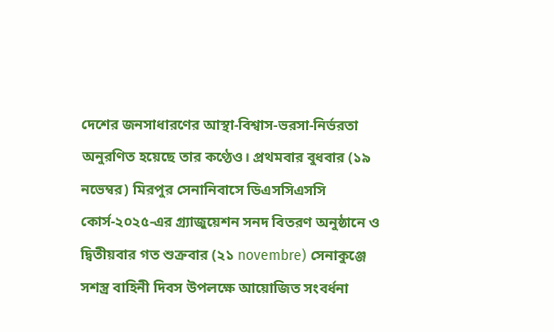দেশের জনসাধারণের আস্থা-বিশ্বাস-ভরসা-নির্ভরতা অনুরণিত হয়েছে তার কণ্ঠেও। প্রথমবার বুধবার (১৯ নভেম্বর) মিরপুর সেনানিবাসে ডিএসসিএসসি কোর্স-২০২৫-এর গ্র্যাজুয়েশন সনদ বিতরণ অনুষ্ঠানে ও দ্বিতীয়বার গত শুক্রবার (২১ novembre) সেনাকুঞ্জে সশস্ত্র বাহিনী দিবস উপলক্ষে আয়োজিত সংবর্ধনা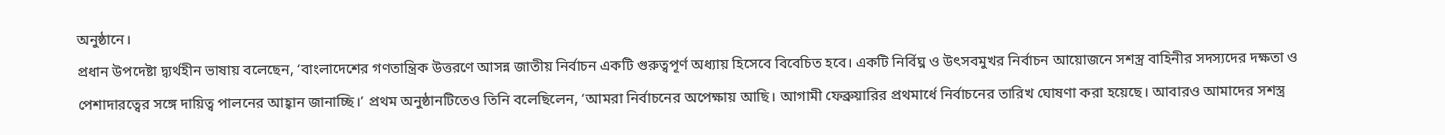অনুষ্ঠানে।
প্রধান উপদেষ্টা দ্ব্যর্থহীন ভাষায় বলেছেন, ‘বাংলাদেশের গণতান্ত্রিক উত্তরণে আসন্ন জাতীয় নির্বাচন একটি গুরুত্বপূর্ণ অধ্যায় হিসেবে বিবেচিত হবে। একটি নির্বিঘ্ন ও উৎসবমুখর নির্বাচন আয়োজনে সশস্ত্র বাহিনীর সদস্যদের দক্ষতা ও পেশাদারত্বের সঙ্গে দায়িত্ব পালনের আহ্বান জানাচ্ছি।’ প্রথম অনুষ্ঠানটিতেও তিনি বলেছিলেন, ‘আমরা নির্বাচনের অপেক্ষায় আছি। আগামী ফেব্রুয়ারির প্রথমার্ধে নির্বাচনের তারিখ ঘোষণা করা হয়েছে। আবারও আমাদের সশস্ত্র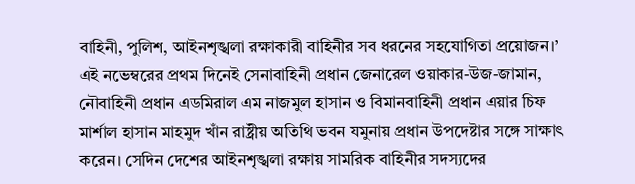বাহিনী, পুলিশ, আইনশৃঙ্খলা রক্ষাকারী বাহিনীর সব ধরনের সহযোগিতা প্রয়োজন।’
এই নভেম্বরের প্রথম দিনেই সেনাবাহিনী প্রধান জেনারেল ওয়াকার-উজ-জামান, নৌবাহিনী প্রধান এডমিরাল এম নাজমুল হাসান ও বিমানবাহিনী প্রধান এয়ার চিফ মার্শাল হাসান মাহমুদ খাঁন রাষ্ট্রীয় অতিথি ভবন যমুনায় প্রধান উপদেষ্টার সঙ্গে সাক্ষাৎ করেন। সেদিন দেশের আইনশৃঙ্খলা রক্ষায় সামরিক বাহিনীর সদস্যদের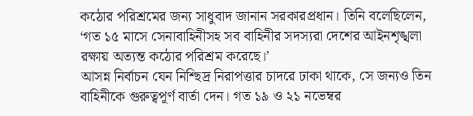কঠোর পরিশ্রমের জন্য সাধুবাদ জানান সরকারপ্রধান। তিনি বলেছিলেন, ‘গত ১৫ মাসে সেনাবাহিনীসহ সব বাহিনীর সদস্যরা দেশের আইনশৃঙ্খলা রক্ষায় অত্যন্ত কঠোর পরিশ্রম করেছে।’
আসন্ন নির্বাচন যেন নিশ্ছিদ্র নিরাপত্তার চাদরে ঢাকা থাকে, সে জন্যও তিন বাহিনীকে গুরুত্বপূর্ণ বার্তা দেন। গত ১৯ ও ২১ নভেম্বর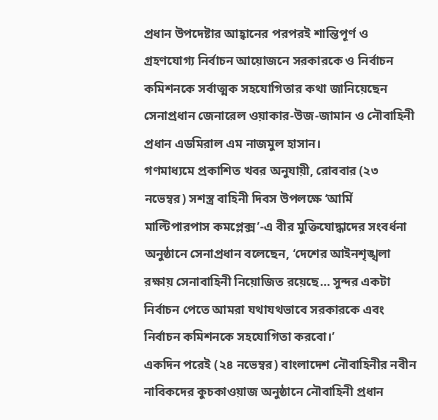প্রধান উপদেষ্টার আহ্বানের পরপরই শান্তিপূর্ণ ও গ্রহণযোগ্য নির্বাচন আয়োজনে সরকারকে ও নির্বাচন কমিশনকে সর্বাত্মক সহযোগিতার কথা জানিয়েছেন সেনাপ্রধান জেনারেল ওয়াকার-উজ-জামান ও নৌবাহিনী প্রধান এডমিরাল এম নাজমুল হাসান।
গণমাধ্যমে প্রকাশিত খবর অনুযায়ী, রোববার (২৩ নভেম্বর) সশস্ত্র বাহিনী দিবস উপলক্ষে ‘আর্মি মাল্টিপারপাস কমপ্লেক্স’-এ বীর মুক্তিযোদ্ধাদের সংবর্ধনা অনুষ্ঠানে সেনাপ্রধান বলেছেন, ‘দেশের আইনশৃঙ্খলা রক্ষায় সেনাবাহিনী নিয়োজিত রয়েছে… সুন্দর একটা নির্বাচন পেতে আমরা যথাযথভাবে সরকারকে এবং নির্বাচন কমিশনকে সহযোগিতা করবো।’
একদিন পরেই (২৪ নভেম্বর) বাংলাদেশ নৌবাহিনীর নবীন নাবিকদের কুচকাওয়াজ অনুষ্ঠানে নৌবাহিনী প্রধান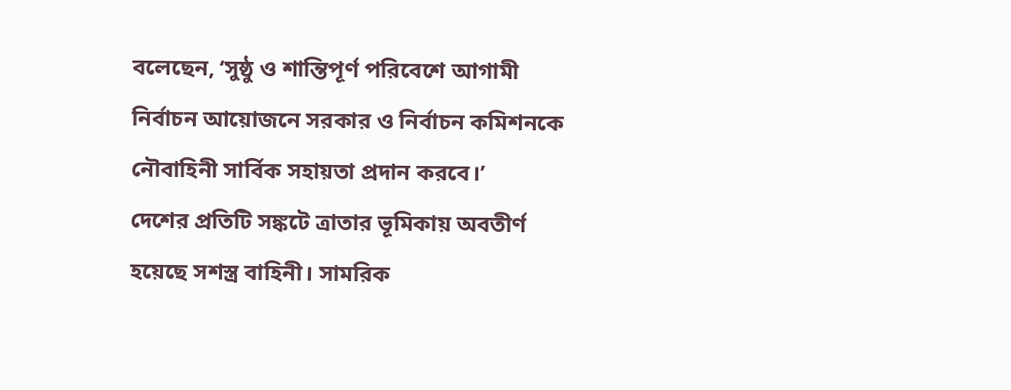বলেছেন, ‘সুষ্ঠু ও শান্তিপূর্ণ পরিবেশে আগামী নির্বাচন আয়োজনে সরকার ও নির্বাচন কমিশনকে নৌবাহিনী সার্বিক সহায়তা প্রদান করবে।’
দেশের প্রতিটি সঙ্কটে ত্রাতার ভূমিকায় অবতীর্ণ হয়েছে সশস্ত্র বাহিনী। সামরিক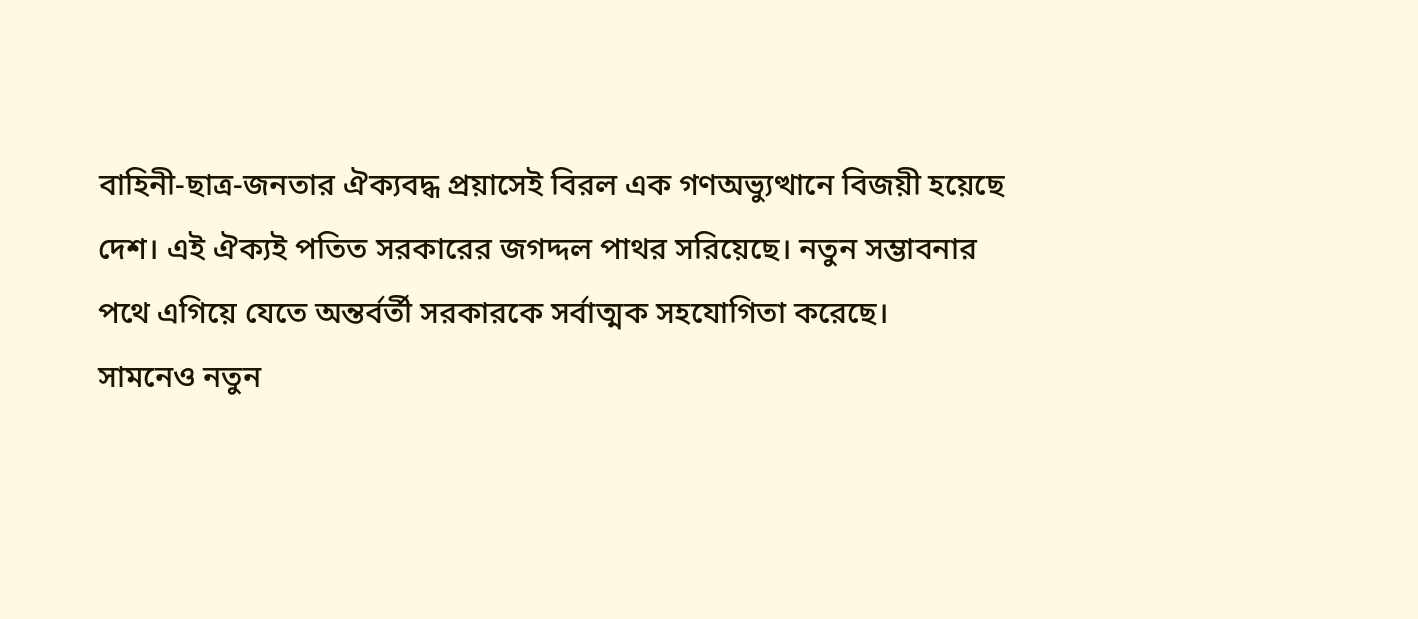বাহিনী-ছাত্র-জনতার ঐক্যবদ্ধ প্রয়াসেই বিরল এক গণঅভ্যুত্থানে বিজয়ী হয়েছে দেশ। এই ঐক্যই পতিত সরকারের জগদ্দল পাথর সরিয়েছে। নতুন সম্ভাবনার পথে এগিয়ে যেতে অন্তর্বর্তী সরকারকে সর্বাত্মক সহযোগিতা করেছে।
সামনেও নতুন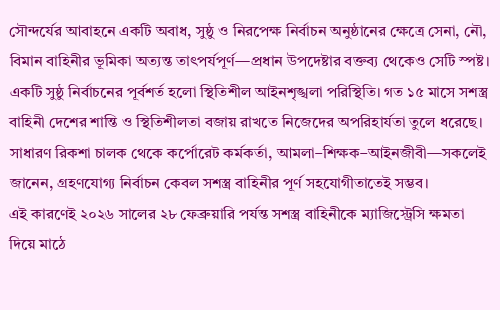সৌন্দর্যের আবাহনে একটি অবাধ, সুষ্ঠু ও নিরপেক্ষ নির্বাচন অনুষ্ঠানের ক্ষেত্রে সেনা, নৌ, বিমান বাহিনীর ভূমিকা অত্যন্ত তাৎপর্যপূর্ণ—প্রধান উপদেষ্টার বক্তব্য থেকেও সেটি স্পষ্ট।
একটি সুষ্ঠু নির্বাচনের পূর্বশর্ত হলো স্থিতিশীল আইনশৃঙ্খলা পরিস্থিতি। গত ১৫ মাসে সশস্ত্র বাহিনী দেশের শান্তি ও স্থিতিশীলতা বজায় রাখতে নিজেদের অপরিহার্যতা তুলে ধরেছে। সাধারণ রিকশা চালক থেকে কর্পোরেট কর্মকর্তা, আমলা–শিক্ষক–আইনজীবী—সকলেই জানেন, গ্রহণযোগ্য নির্বাচন কেবল সশস্ত্র বাহিনীর পূর্ণ সহযোগীতাতেই সম্ভব।
এই কারণেই ২০২৬ সালের ২৮ ফেব্রুয়ারি পর্যন্ত সশস্ত্র বাহিনীকে ম্যাজিস্ট্রেসি ক্ষমতা দিয়ে মাঠে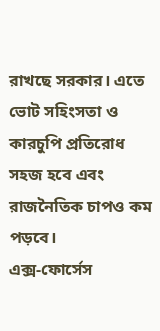রাখছে সরকার। এতে ভোট সহিংসতা ও কারচুপি প্রতিরোধ সহজ হবে এবং রাজনৈতিক চাপও কম পড়বে।
এক্স-ফোর্সেস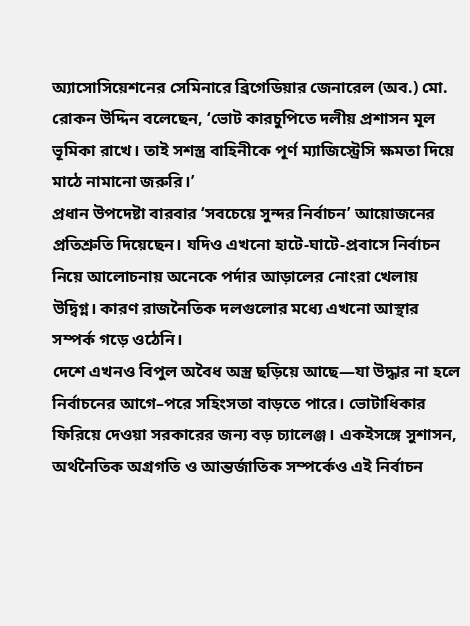অ্যাসোসিয়েশনের সেমিনারে ব্রিগেডিয়ার জেনারেল (অব.) মো. রোকন উদ্দিন বলেছেন, ‘ভোট কারচুপিতে দলীয় প্রশাসন মূল ভূমিকা রাখে। তাই সশস্ত্র বাহিনীকে পূর্ণ ম্যাজিস্ট্রেসি ক্ষমতা দিয়ে মাঠে নামানো জরুরি।’
প্রধান উপদেষ্টা বারবার ‘সবচেয়ে সুন্দর নির্বাচন’ আয়োজনের প্রতিশ্রুতি দিয়েছেন। যদিও এখনো হাটে-ঘাটে-প্রবাসে নির্বাচন নিয়ে আলোচনায় অনেকে পর্দার আড়ালের নোংরা খেলায় উদ্বিগ্ন। কারণ রাজনৈতিক দলগুলোর মধ্যে এখনো আস্থার সম্পর্ক গড়ে ওঠেনি।
দেশে এখনও বিপুল অবৈধ অস্ত্র ছড়িয়ে আছে—যা উদ্ধার না হলে নির্বাচনের আগে–পরে সহিংসতা বাড়তে পারে। ভোটাধিকার ফিরিয়ে দেওয়া সরকারের জন্য বড় চ্যালেঞ্জ। একইসঙ্গে সুশাসন, অর্থনৈতিক অগ্রগতি ও আন্তর্জাতিক সম্পর্কেও এই নির্বাচন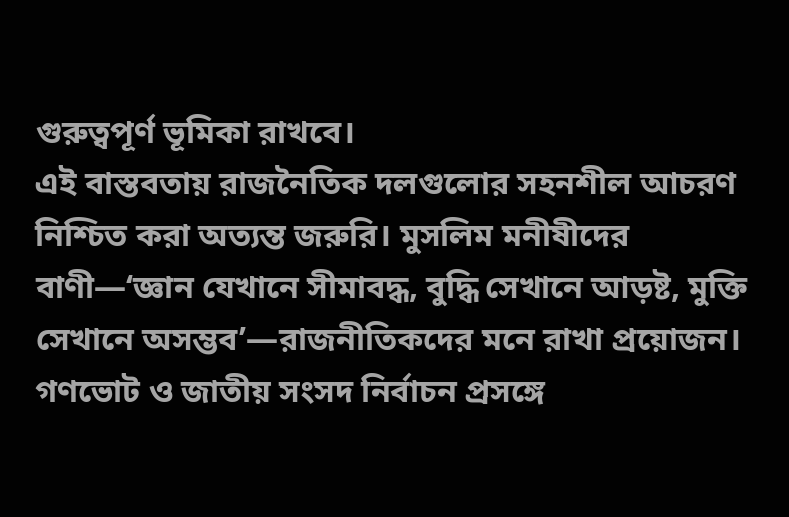গুরুত্বপূর্ণ ভূমিকা রাখবে।
এই বাস্তবতায় রাজনৈতিক দলগুলোর সহনশীল আচরণ নিশ্চিত করা অত্যন্ত জরুরি। মুসলিম মনীষীদের বাণী—‘জ্ঞান যেখানে সীমাবদ্ধ, বুদ্ধি সেখানে আড়ষ্ট, মুক্তি সেখানে অসম্ভব’—রাজনীতিকদের মনে রাখা প্রয়োজন।
গণভোট ও জাতীয় সংসদ নির্বাচন প্রসঙ্গে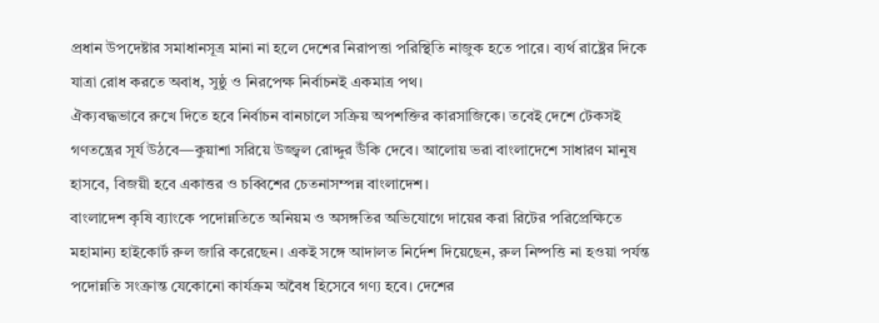প্রধান উপদেষ্টার সমাধানসূত্র মানা না হলে দেশের নিরাপত্তা পরিস্থিতি নাজুক হতে পারে। ব্যর্থ রাষ্ট্রের দিকে যাত্রা রোধ করতে অবাধ, সুষ্ঠু ও নিরপেক্ষ নির্বাচনই একমাত্র পথ।
ঐক্যবদ্ধভাবে রুখে দিতে হবে নির্বাচন বানচালে সক্রিয় অপশক্তির কারসাজিকে। তবেই দেশে টেকসই গণতন্ত্রের সূর্য উঠবে—কুয়াশা সরিয়ে উজ্জ্বল রোদ্দুর উঁকি দেবে। আলোয় ভরা বাংলাদেশে সাধারণ মানুষ হাসবে, বিজয়ী হবে একাত্তর ও চব্বিশের চেতনাসম্পন্ন বাংলাদেশ।
বাংলাদেশ কৃষি ব্যাংকে পদোন্নতিতে অনিয়ম ও অসঙ্গতির অভিযোগে দায়ের করা রিটের পরিপ্রেক্ষিতে মহামান্য হাইকোর্ট রুল জারি করেছেন। একই সঙ্গে আদালত নির্দেশ দিয়েছেন, রুল নিষ্পত্তি না হওয়া পর্যন্ত পদোন্নতি সংক্রান্ত যেকোনো কার্যক্রম অবৈধ হিসেবে গণ্য হবে। দেশের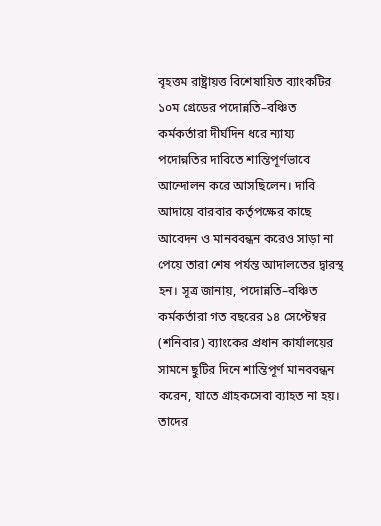বৃহত্তম রাষ্ট্রায়ত্ত বিশেষায়িত ব্যাংকটির ১০ম গ্রেডের পদোন্নতি–বঞ্চিত কর্মকর্তারা দীর্ঘদিন ধরে ন্যায্য পদোন্নতির দাবিতে শান্তিপূর্ণভাবে আন্দোলন করে আসছিলেন। দাবি আদায়ে বারবার কর্তৃপক্ষের কাছে আবেদন ও মানববন্ধন করেও সাড়া না পেয়ে তারা শেষ পর্যন্ত আদালতের দ্বারস্থ হন। সূত্র জানায়, পদোন্নতি–বঞ্চিত কর্মকর্তারা গত বছরের ১৪ সেপ্টেম্বর (শনিবার) ব্যাংকের প্রধান কার্যালয়ের সামনে ছুটির দিনে শান্তিপূর্ণ মানববন্ধন করেন, যাতে গ্রাহকসেবা ব্যাহত না হয়। তাদের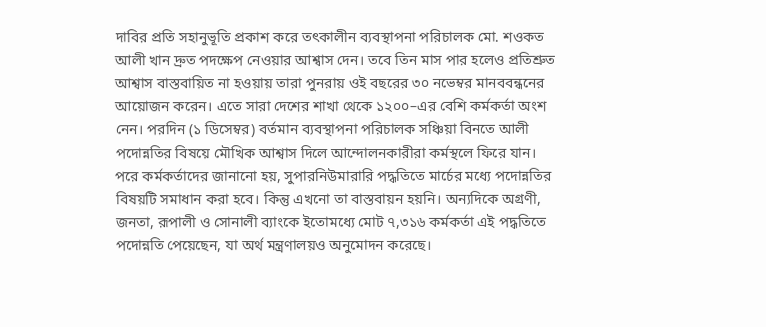দাবির প্রতি সহানুভূতি প্রকাশ করে তৎকালীন ব্যবস্থাপনা পরিচালক মো. শওকত আলী খান দ্রুত পদক্ষেপ নেওয়ার আশ্বাস দেন। তবে তিন মাস পার হলেও প্রতিশ্রুত আশ্বাস বাস্তবায়িত না হওয়ায় তারা পুনরায় ওই বছরের ৩০ নভেম্বর মানববন্ধনের আয়োজন করেন। এতে সারা দেশের শাখা থেকে ১২০০–এর বেশি কর্মকর্তা অংশ নেন। পরদিন (১ ডিসেম্বর) বর্তমান ব্যবস্থাপনা পরিচালক সঞ্চিয়া বিনতে আলী পদোন্নতির বিষয়ে মৌখিক আশ্বাস দিলে আন্দোলনকারীরা কর্মস্থলে ফিরে যান। পরে কর্মকর্তাদের জানানো হয়, সুপারনিউমারারি পদ্ধতিতে মার্চের মধ্যে পদোন্নতির বিষয়টি সমাধান করা হবে। কিন্তু এখনো তা বাস্তবায়ন হয়নি। অন্যদিকে অগ্রণী, জনতা, রূপালী ও সোনালী ব্যাংকে ইতোমধ্যে মোট ৭,৩১৬ কর্মকর্তা এই পদ্ধতিতে পদোন্নতি পেয়েছেন, যা অর্থ মন্ত্রণালয়ও অনুমোদন করেছে।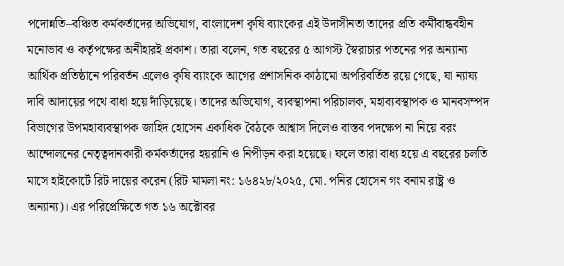পদোন্নতি–বঞ্চিত কর্মকর্তাদের অভিযোগ, বাংলাদেশ কৃষি ব্যাংকের এই উদাসীনতা তাদের প্রতি কর্মীবান্ধবহীন মনোভাব ও কর্তৃপক্ষের অনীহারই প্রকাশ। তারা বলেন, গত বছরের ৫ আগস্ট স্বৈরাচার পতনের পর অন্যান্য আর্থিক প্রতিষ্ঠানে পরিবর্তন এলেও কৃষি ব্যাংকে আগের প্রশাসনিক কাঠামো অপরিবর্তিত রয়ে গেছে, যা ন্যায্য দাবি আদায়ের পথে বাধা হয়ে দাঁড়িয়েছে। তাদের অভিযোগ, ব্যবস্থাপনা পরিচালক, মহাব্যবস্থাপক ও মানবসম্পদ বিভাগের উপমহাব্যবস্থাপক জাহিদ হোসেন একাধিক বৈঠকে আশ্বাস দিলেও বাস্তব পদক্ষেপ না নিয়ে বরং আন্দোলনের নেতৃত্বদানকারী কর্মকর্তাদের হয়রানি ও নিপীড়ন করা হয়েছে। ফলে তারা বাধ্য হয়ে এ বছরের চলতি মাসে হাইকোর্টে রিট দায়ের করেন (রিট মামলা নং: ১৬৪২৮/২০২৫, মো. পনির হোসেন গং বনাম রাষ্ট্র ও অন্যান্য)। এর পরিপ্রেক্ষিতে গত ১৬ অক্টোবর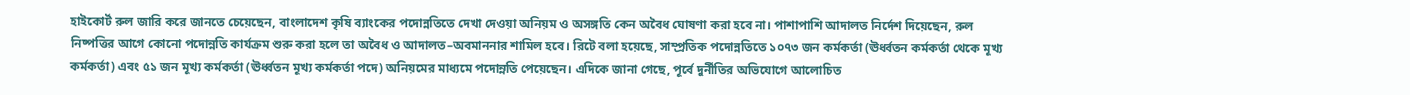হাইকোর্ট রুল জারি করে জানতে চেয়েছেন, বাংলাদেশ কৃষি ব্যাংকের পদোন্নতিতে দেখা দেওয়া অনিয়ম ও অসঙ্গতি কেন অবৈধ ঘোষণা করা হবে না। পাশাপাশি আদালত নির্দেশ দিয়েছেন, রুল নিষ্পত্তির আগে কোনো পদোন্নতি কার্যক্রম শুরু করা হলে তা অবৈধ ও আদালত–অবমাননার শামিল হবে। রিটে বলা হয়েছে, সাম্প্রতিক পদোন্নতিতে ১০৭৩ জন কর্মকর্তা (ঊর্ধ্বতন কর্মকর্তা থেকে মূখ্য কর্মকর্তা) এবং ৫১ জন মূখ্য কর্মকর্তা (ঊর্ধ্বতন মূখ্য কর্মকর্তা পদে) অনিয়মের মাধ্যমে পদোন্নতি পেয়েছেন। এদিকে জানা গেছে, পূর্বে দুর্নীতির অভিযোগে আলোচিত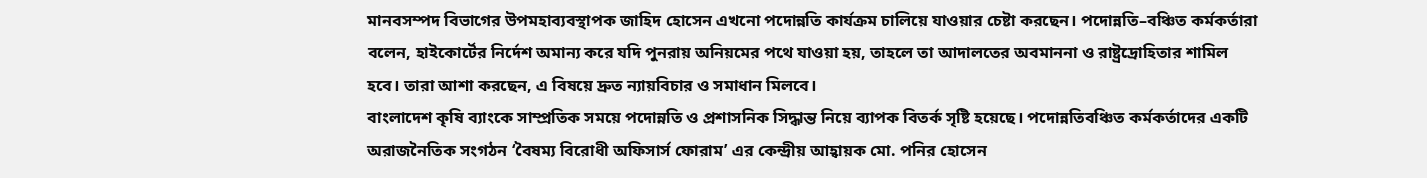মানবসম্পদ বিভাগের উপমহাব্যবস্থাপক জাহিদ হোসেন এখনো পদোন্নতি কার্যক্রম চালিয়ে যাওয়ার চেষ্টা করছেন। পদোন্নতি–বঞ্চিত কর্মকর্তারা বলেন, হাইকোর্টের নির্দেশ অমান্য করে যদি পুনরায় অনিয়মের পথে যাওয়া হয়, তাহলে তা আদালতের অবমাননা ও রাষ্ট্রদ্রোহিতার শামিল হবে। তারা আশা করছেন, এ বিষয়ে দ্রুত ন্যায়বিচার ও সমাধান মিলবে।
বাংলাদেশ কৃষি ব্যাংকে সাম্প্রতিক সময়ে পদোন্নতি ও প্রশাসনিক সিদ্ধান্ত নিয়ে ব্যাপক বিতর্ক সৃষ্টি হয়েছে। পদোন্নতিবঞ্চিত কর্মকর্তাদের একটি অরাজনৈতিক সংগঠন ‘বৈষম্য বিরোধী অফিসার্স ফোরাম’ এর কেন্দ্রীয় আহ্বায়ক মো. পনির হোসেন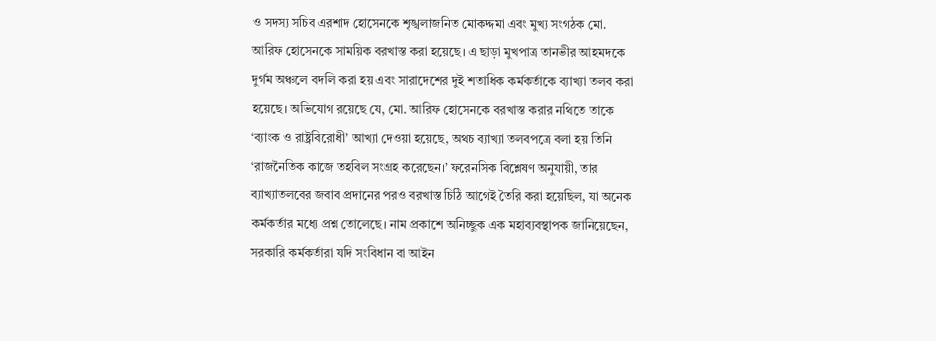ও সদস্য সচিব এরশাদ হোসেনকে শৃঙ্খলাজনিত মোকদ্দমা এবং মুখ্য সংগঠক মো. আরিফ হোসেনকে সাময়িক বরখাস্ত করা হয়েছে। এ ছাড়া মুখপাত্র তানভীর আহমদকে দুর্গম অঞ্চলে বদলি করা হয় এবং সারাদেশের দুই শতাধিক কর্মকর্তাকে ব্যাখ্যা তলব করা হয়েছে। অভিযোগ রয়েছে যে, মো. আরিফ হোসেনকে বরখাস্ত করার নথিতে তাকে ‘ব্যাংক ও রাষ্ট্রবিরোধী’ আখ্যা দেওয়া হয়েছে, অথচ ব্যাখ্যা তলবপত্রে বলা হয় তিনি ‘রাজনৈতিক কাজে তহবিল সংগ্রহ করেছেন।’ ফরেনসিক বিশ্লেষণ অনুযায়ী, তার ব্যাখ্যাতলবের জবাব প্রদানের পরও বরখাস্ত চিঠি আগেই তৈরি করা হয়েছিল, যা অনেক কর্মকর্তার মধ্যে প্রশ্ন তোলেছে। নাম প্রকাশে অনিচ্ছুক এক মহাব্যবস্থাপক জানিয়েছেন, সরকারি কর্মকর্তারা যদি সংবিধান বা আইন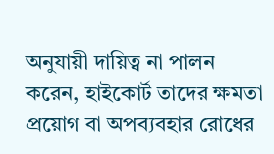অনুযায়ী দায়িত্ব না পালন করেন, হাইকোর্ট তাদের ক্ষমতা প্রয়োগ বা অপব্যবহার রোধের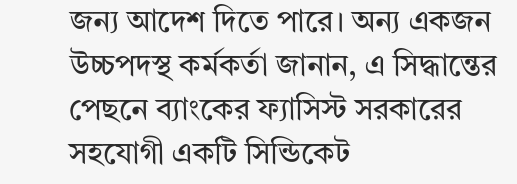জন্য আদেশ দিতে পারে। অন্য একজন উচ্চপদস্থ কর্মকর্তা জানান, এ সিদ্ধান্তের পেছনে ব্যাংকের ফ্যাসিস্ট সরকারের সহযোগী একটি সিন্ডিকেট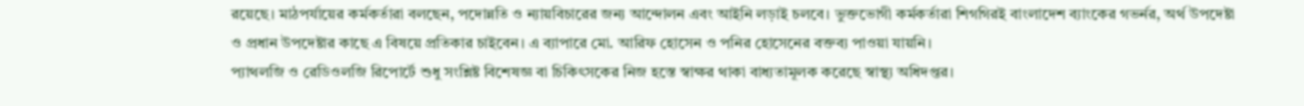রয়েছে। মাঠপর্যায়ের কর্মকর্তারা বলছেন, পদোন্নতি ও ন্যায়বিচারের জন্য আন্দোলন এবং আইনি লড়াই চলবে। ভুক্তভোগী কর্মকর্তারা শিগগিরই বাংলাদেশ ব্যাংকের গভর্নর, অর্থ উপদেষ্টা ও প্রধান উপদেষ্টার কাছে এ বিষয়ে প্রতিকার চাইবেন। এ ব্যাপারে মো. আরিফ হোসেন ও পনির হোসেনের বক্তব্য পাওয়া যায়নি।
প্যাথলজি ও রেডিওলজি রিপোর্টে শুধু সংশ্লিষ্ট বিশেষজ্ঞ বা চিকিৎসকের নিজ হস্তে স্বাক্ষর থাকা বাধ্যতামূলক করেছে স্বাস্থ্য অধিদপ্তর।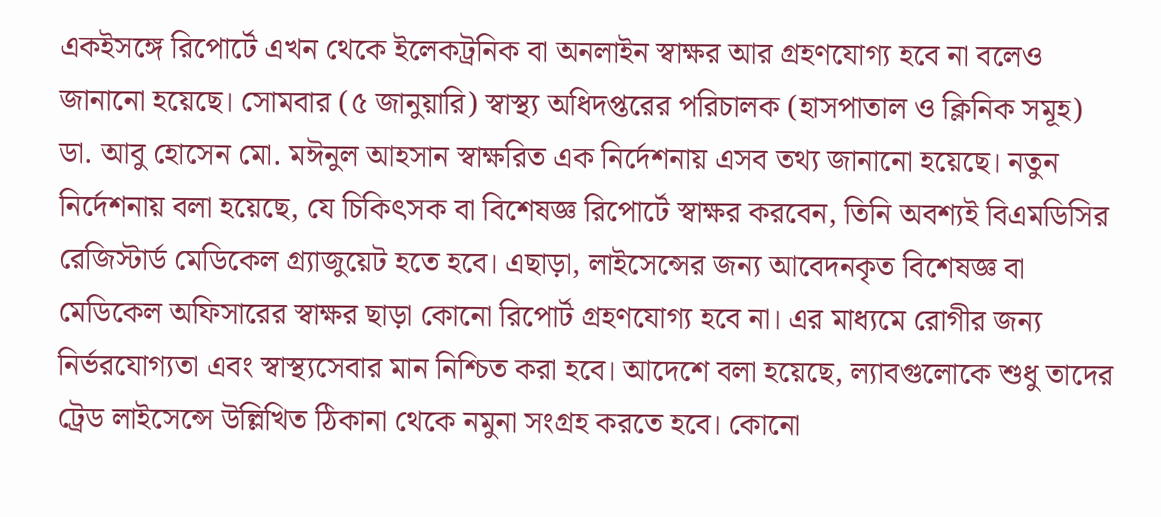একইসঙ্গে রিপোর্টে এখন থেকে ইলেকট্রনিক বা অনলাইন স্বাক্ষর আর গ্রহণযোগ্য হবে না বলেও জানানো হয়েছে। সোমবার (৫ জানুয়ারি) স্বাস্থ্য অধিদপ্তরের পরিচালক (হাসপাতাল ও ক্লিনিক সমূহ) ডা. আবু হোসেন মো. মঈনুল আহসান স্বাক্ষরিত এক নির্দেশনায় এসব তথ্য জানানো হয়েছে। নতুন নির্দেশনায় বলা হয়েছে, যে চিকিৎসক বা বিশেষজ্ঞ রিপোর্টে স্বাক্ষর করবেন, তিনি অবশ্যই বিএমডিসির রেজিস্টার্ড মেডিকেল গ্র্যাজুয়েট হতে হবে। এছাড়া, লাইসেন্সের জন্য আবেদনকৃত বিশেষজ্ঞ বা মেডিকেল অফিসারের স্বাক্ষর ছাড়া কোনো রিপোর্ট গ্রহণযোগ্য হবে না। এর মাধ্যমে রোগীর জন্য নির্ভরযোগ্যতা এবং স্বাস্থ্যসেবার মান নিশ্চিত করা হবে। আদেশে বলা হয়েছে, ল্যাবগুলোকে শুধু তাদের ট্রেড লাইসেন্সে উল্লিখিত ঠিকানা থেকে নমুনা সংগ্রহ করতে হবে। কোনো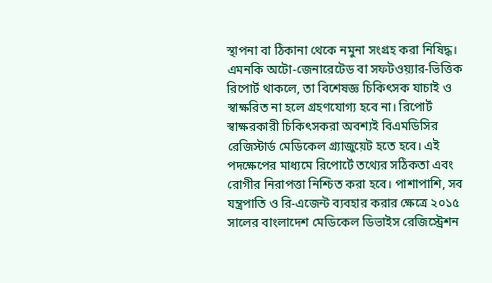স্থাপনা বা ঠিকানা থেকে নমুনা সংগ্রহ করা নিষিদ্ধ। এমনকি অটো-জেনারেটেড বা সফটওয়্যার-ভিত্তিক রিপোর্ট থাকলে, তা বিশেষজ্ঞ চিকিৎসক যাচাই ও স্বাক্ষরিত না হলে গ্রহণযোগ্য হবে না। রিপোর্ট স্বাক্ষরকারী চিকিৎসকরা অবশ্যই বিএমডিসির রেজিস্টার্ড মেডিকেল গ্র্যাজুয়েট হতে হবে। এই পদক্ষেপের মাধ্যমে রিপোর্টে তথ্যের সঠিকতা এবং রোগীর নিরাপত্তা নিশ্চিত করা হবে। পাশাপাশি, সব যন্ত্রপাতি ও রি-এজেন্ট ব্যবহার করার ক্ষেত্রে ২০১৫ সালের বাংলাদেশ মেডিকেল ডিভাইস রেজিস্ট্রেশন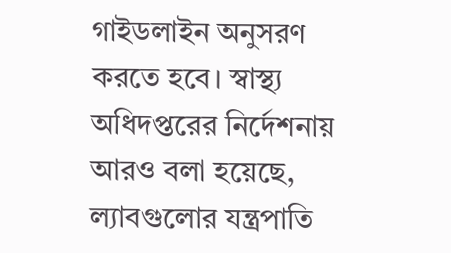গাইডলাইন অনুসরণ করতে হবে। স্বাস্থ্য অধিদপ্তরের নির্দেশনায় আরও বলা হয়েছে, ল্যাবগুলোর যন্ত্রপাতি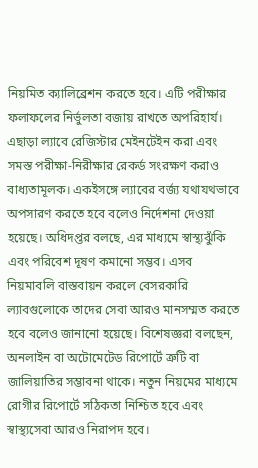নিয়মিত ক্যালিব্রেশন করতে হবে। এটি পরীক্ষার ফলাফলের নির্ভুলতা বজায় রাখতে অপরিহার্য। এছাড়া ল্যাবে রেজিস্টার মেইনটেইন করা এবং সমস্ত পরীক্ষা-নিরীক্ষার রেকর্ড সংরক্ষণ করাও বাধ্যতামূলক। একইসঙ্গে ল্যাবের বর্জ্য যথাযথভাবে অপসারণ করতে হবে বলেও নির্দেশনা দেওয়া হয়েছে। অধিদপ্তর বলছে, এর মাধ্যমে স্বাস্থ্যঝুঁকি এবং পরিবেশ দূষণ কমানো সম্ভব। এসব নিয়মাবলি বাস্তবায়ন করলে বেসরকারি ল্যাবগুলোকে তাদের সেবা আরও মানসম্মত করতে হবে বলেও জানানো হয়েছে। বিশেষজ্ঞরা বলছেন, অনলাইন বা অটোমেটেড রিপোর্টে ত্রুটি বা জালিয়াতির সম্ভাবনা থাকে। নতুন নিয়মের মাধ্যমে রোগীর রিপোর্টে সঠিকতা নিশ্চিত হবে এবং স্বাস্থ্যসেবা আরও নিরাপদ হবে।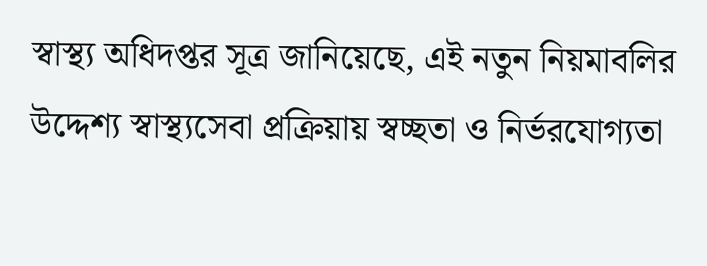স্বাস্থ্য অধিদপ্তর সূত্র জানিয়েছে, এই নতুন নিয়মাবলির উদ্দেশ্য স্বাস্থ্যসেবা প্রক্রিয়ায় স্বচ্ছতা ও নির্ভরযোগ্যতা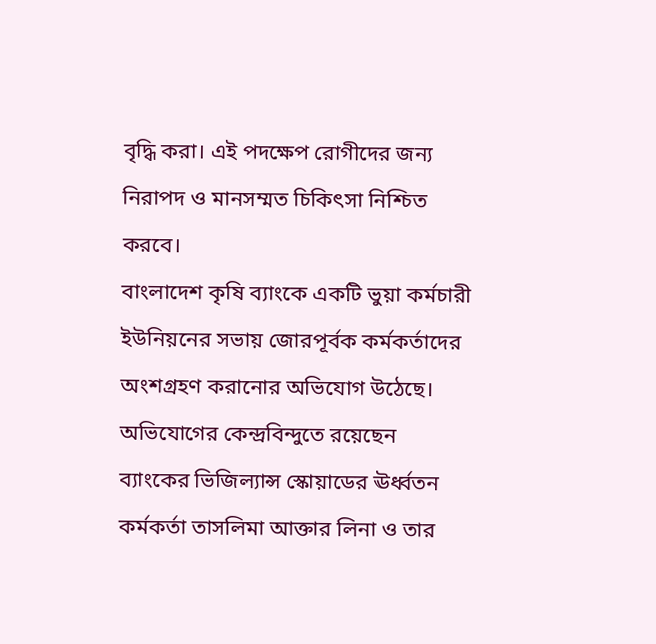বৃদ্ধি করা। এই পদক্ষেপ রোগীদের জন্য নিরাপদ ও মানসম্মত চিকিৎসা নিশ্চিত করবে।
বাংলাদেশ কৃষি ব্যাংকে একটি ভুয়া কর্মচারী ইউনিয়নের সভায় জোরপূর্বক কর্মকর্তাদের অংশগ্রহণ করানোর অভিযোগ উঠেছে। অভিযোগের কেন্দ্রবিন্দুতে রয়েছেন ব্যাংকের ভিজিল্যান্স স্কোয়াডের ঊর্ধ্বতন কর্মকর্তা তাসলিমা আক্তার লিনা ও তার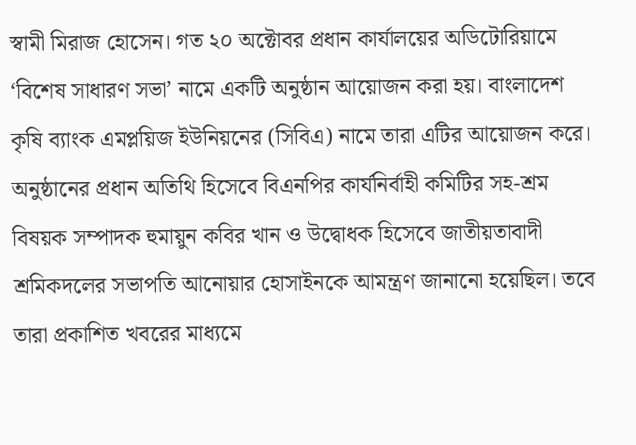স্বামী মিরাজ হোসেন। গত ২০ অক্টোবর প্রধান কার্যালয়ের অডিটোরিয়ামে ‘বিশেষ সাধারণ সভা’ নামে একটি অনুষ্ঠান আয়োজন করা হয়। বাংলাদেশ কৃষি ব্যাংক এমপ্লয়িজ ইউনিয়নের (সিবিএ) নামে তারা এটির আয়োজন করে। অনুষ্ঠানের প্রধান অতিথি হিসেবে বিএনপির কার্যনির্বাহী কমিটির সহ-শ্রম বিষয়ক সম্পাদক হুমায়ুন কবির খান ও উদ্বোধক হিসেবে জাতীয়তাবাদী শ্রমিকদলের সভাপতি আনোয়ার হোসাইনকে আমন্ত্রণ জানানো হয়েছিল। তবে তারা প্রকাশিত খবরের মাধ্যমে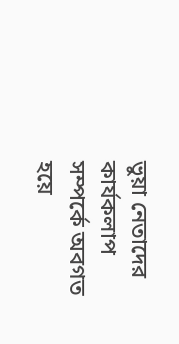ভুয়া নেতাদের কার্যকলাপ সম্পর্কে অবগত হয়ে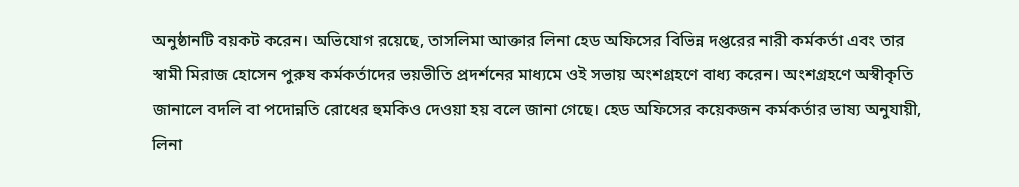অনুষ্ঠানটি বয়কট করেন। অভিযোগ রয়েছে, তাসলিমা আক্তার লিনা হেড অফিসের বিভিন্ন দপ্তরের নারী কর্মকর্তা এবং তার স্বামী মিরাজ হোসেন পুরুষ কর্মকর্তাদের ভয়ভীতি প্রদর্শনের মাধ্যমে ওই সভায় অংশগ্রহণে বাধ্য করেন। অংশগ্রহণে অস্বীকৃতি জানালে বদলি বা পদোন্নতি রোধের হুমকিও দেওয়া হয় বলে জানা গেছে। হেড অফিসের কয়েকজন কর্মকর্তার ভাষ্য অনুযায়ী, লিনা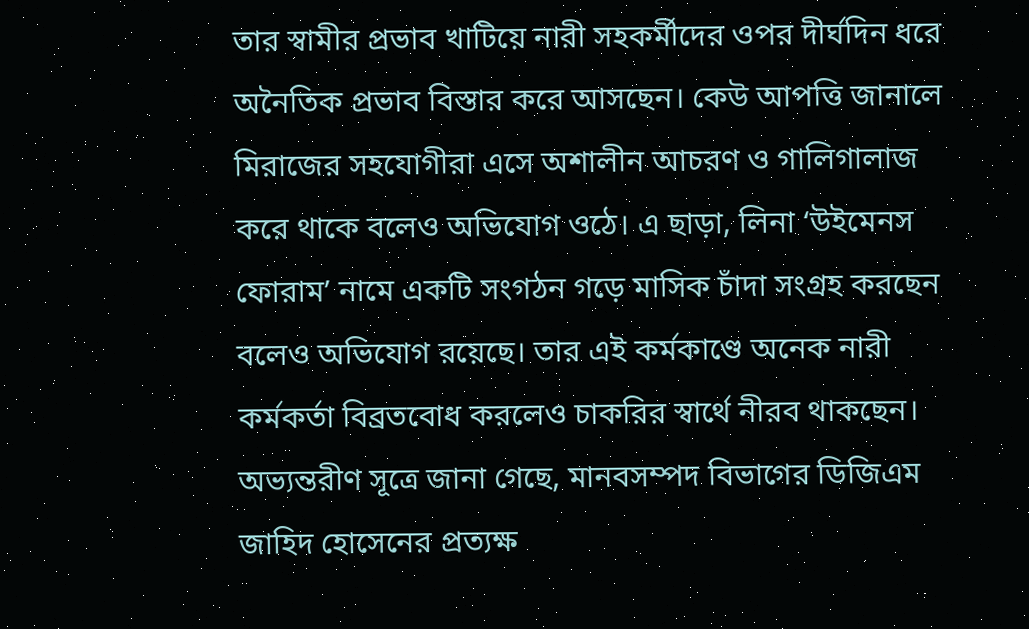তার স্বামীর প্রভাব খাটিয়ে নারী সহকর্মীদের ওপর দীর্ঘদিন ধরে অনৈতিক প্রভাব বিস্তার করে আসছেন। কেউ আপত্তি জানালে মিরাজের সহযোগীরা এসে অশালীন আচরণ ও গালিগালাজ করে থাকে বলেও অভিযোগ ওঠে। এ ছাড়া, লিনা ‘উইমেনস ফোরাম’ নামে একটি সংগঠন গড়ে মাসিক চাঁদা সংগ্রহ করছেন বলেও অভিযোগ রয়েছে। তার এই কর্মকাণ্ডে অনেক নারী কর্মকর্তা বিব্রতবোধ করলেও চাকরির স্বার্থে নীরব থাকছেন। অভ্যন্তরীণ সূত্রে জানা গেছে, মানবসম্পদ বিভাগের ডিজিএম জাহিদ হোসেনের প্রত্যক্ষ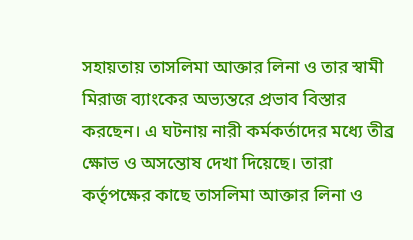সহায়তায় তাসলিমা আক্তার লিনা ও তার স্বামী মিরাজ ব্যাংকের অভ্যন্তরে প্রভাব বিস্তার করছেন। এ ঘটনায় নারী কর্মকর্তাদের মধ্যে তীব্র ক্ষোভ ও অসন্তোষ দেখা দিয়েছে। তারা কর্তৃপক্ষের কাছে তাসলিমা আক্তার লিনা ও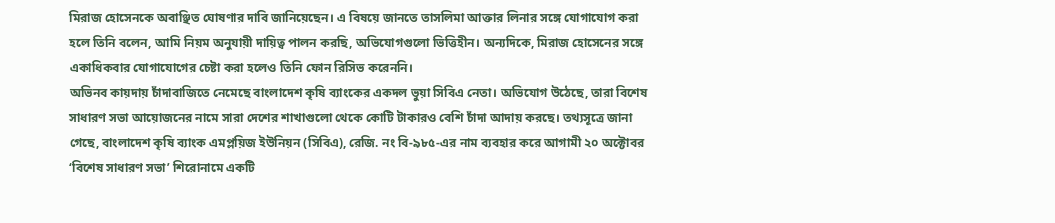মিরাজ হোসেনকে অবাঞ্ছিত ঘোষণার দাবি জানিয়েছেন। এ বিষয়ে জানতে তাসলিমা আক্তার লিনার সঙ্গে যোগাযোগ করা হলে তিনি বলেন, আমি নিয়ম অনুযায়ী দায়িত্ব পালন করছি, অভিযোগগুলো ভিত্তিহীন। অন্যদিকে, মিরাজ হোসেনের সঙ্গে একাধিকবার যোগাযোগের চেষ্টা করা হলেও তিনি ফোন রিসিভ করেননি।
অভিনব কায়দায় চাঁদাবাজিতে নেমেছে বাংলাদেশ কৃষি ব্যাংকের একদল ভুয়া সিবিএ নেতা। অভিযোগ উঠেছে, তারা বিশেষ সাধারণ সভা আয়োজনের নামে সারা দেশের শাখাগুলো থেকে কোটি টাকারও বেশি চাঁদা আদায় করছে। তথ্যসূত্রে জানা গেছে, বাংলাদেশ কৃষি ব্যাংক এমপ্লয়িজ ইউনিয়ন (সিবিএ), রেজি. নং বি-৯৮৫-এর নাম ব্যবহার করে আগামী ২০ অক্টোবর ‘বিশেষ সাধারণ সভা’ শিরোনামে একটি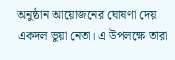অনুষ্ঠান আয়োজনের ঘোষণা দেয় একদল ভুয়া নেতা। এ উপলক্ষে তারা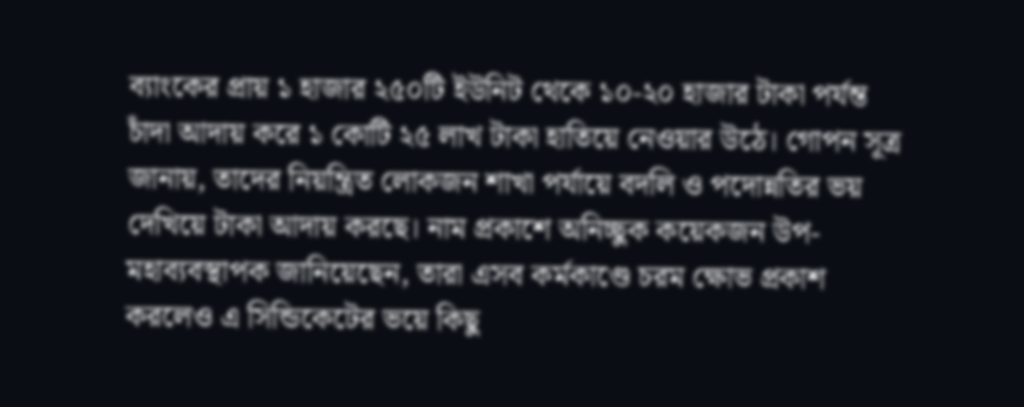ব্যাংকের প্রায় ১ হাজার ২৫০টি ইউনিট থেকে ১০-২০ হাজার টাকা পর্যন্ত চাঁদা আদায় করে ১ কোটি ২৫ লাখ টাকা হাতিয়ে নেওয়ার উঠে। গোপন সূত্র জানায়, তাদের নিয়ন্ত্রিত লোকজন শাখা পর্যায়ে বদলি ও পদোন্নতির ভয় দেখিয়ে টাকা আদায় করছে। নাম প্রকাশে অনিচ্ছুক কয়েকজন উপ-মহাব্যবস্থাপক জানিয়েছেন, তারা এসব কর্মকাণ্ডে চরম ক্ষোভ প্রকাশ করলেও এ সিন্ডিকেটের ভয়ে কিছু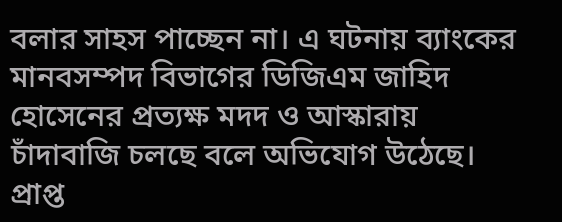বলার সাহস পাচ্ছেন না। এ ঘটনায় ব্যাংকের মানবসম্পদ বিভাগের ডিজিএম জাহিদ হোসেনের প্রত্যক্ষ মদদ ও আস্কারায় চাঁদাবাজি চলছে বলে অভিযোগ উঠেছে। প্রাপ্ত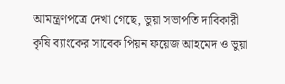আমন্ত্রণপত্রে দেখা গেছে, ভুয়া সভাপতি দাবিকারী কৃষি ব্যাংকের সাবেক পিয়ন ফয়েজ আহমেদ ও ভুয়া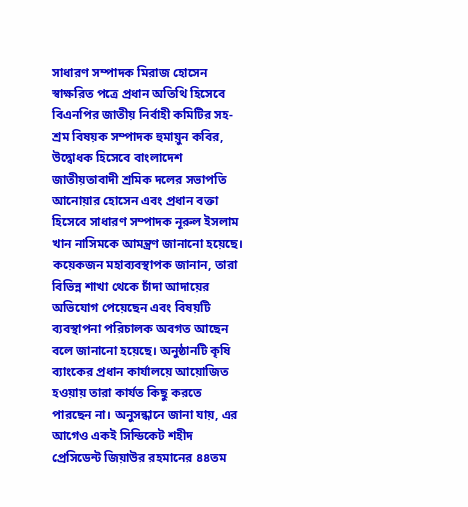সাধারণ সম্পাদক মিরাজ হোসেন স্বাক্ষরিত পত্রে প্রধান অতিথি হিসেবে বিএনপির জাতীয় নির্বাহী কমিটির সহ-শ্রম বিষয়ক সম্পাদক হুমায়ুন কবির, উদ্বোধক হিসেবে বাংলাদেশ জাতীয়তাবাদী শ্রমিক দলের সভাপতি আনোয়ার হোসেন এবং প্রধান বক্তা হিসেবে সাধারণ সম্পাদক নূরুল ইসলাম খান নাসিমকে আমন্ত্রণ জানানো হয়েছে। কয়েকজন মহাব্যবস্থাপক জানান, তারা বিভিন্ন শাখা থেকে চাঁদা আদায়ের অভিযোগ পেয়েছেন এবং বিষয়টি ব্যবস্থাপনা পরিচালক অবগত আছেন বলে জানানো হয়েছে। অনুষ্ঠানটি কৃষি ব্যাংকের প্রধান কার্যালয়ে আয়োজিত হওয়ায় তারা কার্যত কিছু করতে পারছেন না। অনুসন্ধানে জানা যায়, এর আগেও একই সিন্ডিকেট শহীদ প্রেসিডেন্ট জিয়াউর রহমানের ৪৪তম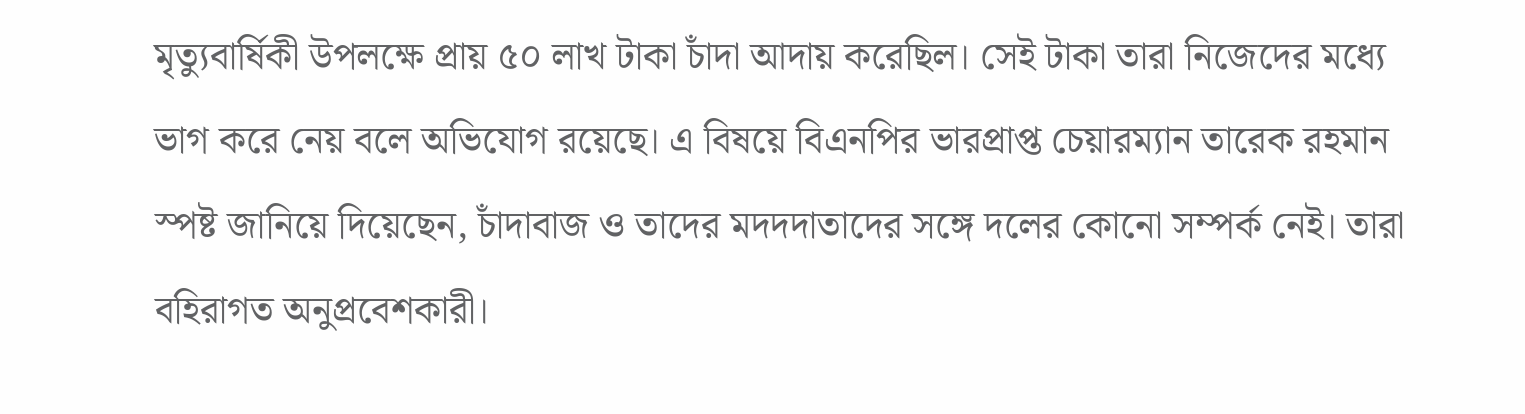মৃত্যুবার্ষিকী উপলক্ষে প্রায় ৫০ লাখ টাকা চাঁদা আদায় করেছিল। সেই টাকা তারা নিজেদের মধ্যে ভাগ করে নেয় বলে অভিযোগ রয়েছে। এ বিষয়ে বিএনপির ভারপ্রাপ্ত চেয়ারম্যান তারেক রহমান স্পষ্ট জানিয়ে দিয়েছেন, চাঁদাবাজ ও তাদের মদদদাতাদের সঙ্গে দলের কোনো সম্পর্ক নেই। তারা বহিরাগত অনুপ্রবেশকারী।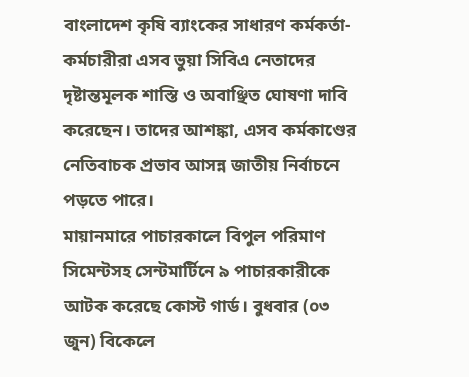বাংলাদেশ কৃষি ব্যাংকের সাধারণ কর্মকর্তা-কর্মচারীরা এসব ভুয়া সিবিএ নেতাদের দৃষ্টান্তমূলক শাস্তি ও অবাঞ্ছিত ঘোষণা দাবি করেছেন। তাদের আশঙ্কা, এসব কর্মকাণ্ডের নেতিবাচক প্রভাব আসন্ন জাতীয় নির্বাচনে পড়তে পারে।
মায়ানমারে পাচারকালে বিপুল পরিমাণ সিমেন্টসহ সেন্টমার্টিনে ৯ পাচারকারীকে আটক করেছে কোস্ট গার্ড। বুধবার (০৩ জুন) বিকেলে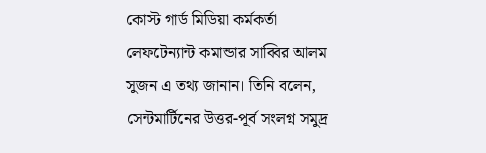কোস্ট গার্ড মিডিয়া কর্মকর্তা লেফটেন্যান্ট কমান্ডার সাব্বির আলম সুজন এ তথ্য জানান। তিনি বলেন, সেন্টমার্টিনের উত্তর-পূর্ব সংলগ্ন সমুদ্র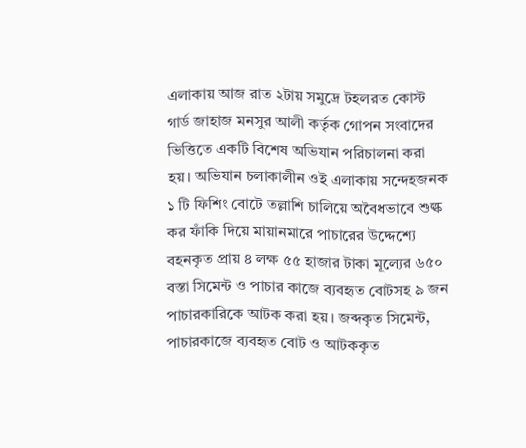এলাকায় আজ রাত ২টায় সমুদ্রে টহলরত কোস্ট গার্ড জাহাজ মনসুর আলী কর্তৃক গোপন সংবাদের ভিত্তিতে একটি বিশেষ অভিযান পরিচালনা করা হয়। অভিযান চলাকালীন ওই এলাকায় সন্দেহজনক ১ টি ফিশিং বোটে তল্লাশি চালিয়ে অবৈধভাবে শুল্ক কর ফাঁকি দিয়ে মায়ানমারে পাচারের উদ্দেশ্যে বহনকৃত প্রায় ৪ লক্ষ ৫৫ হাজার টাকা মূল্যের ৬৫০ বস্তা সিমেন্ট ও পাচার কাজে ব্যবহৃত বোটসহ ৯ জন পাচারকারিকে আটক করা হয়। জব্দকৃত সিমেন্ট, পাচারকাজে ব্যবহৃত বোট ও আটককৃত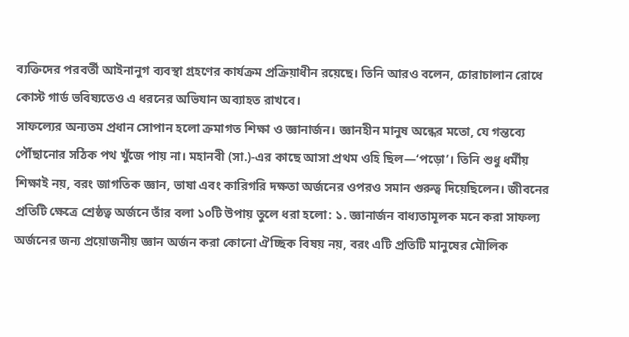ব্যক্তিদের পরবর্তী আইনানুগ ব্যবস্থা গ্রহণের কার্যক্রম প্রক্রিয়াধীন রয়েছে। তিনি আরও বলেন, চোরাচালান রোধে কোস্ট গার্ড ভবিষ্যতেও এ ধরনের অভিযান অব্যাহত রাখবে।
সাফল্যের অন্যতম প্রধান সোপান হলো ক্রমাগত শিক্ষা ও জ্ঞানার্জন। জ্ঞানহীন মানুষ অন্ধের মতো, যে গন্তব্যে পৌঁছানোর সঠিক পথ খুঁজে পায় না। মহানবী (সা.)-এর কাছে আসা প্রথম ওহি ছিল—‘পড়ো’। তিনি শুধু ধর্মীয় শিক্ষাই নয়, বরং জাগতিক জ্ঞান, ভাষা এবং কারিগরি দক্ষতা অর্জনের ওপরও সমান গুরুত্ব দিয়েছিলেন। জীবনের প্রতিটি ক্ষেত্রে শ্রেষ্ঠত্ব অর্জনে তাঁর বলা ১০টি উপায় তুলে ধরা হলো: ১. জ্ঞানার্জন বাধ্যতামূলক মনে করা সাফল্য অর্জনের জন্য প্রয়োজনীয় জ্ঞান অর্জন করা কোনো ঐচ্ছিক বিষয় নয়, বরং এটি প্রতিটি মানুষের মৌলিক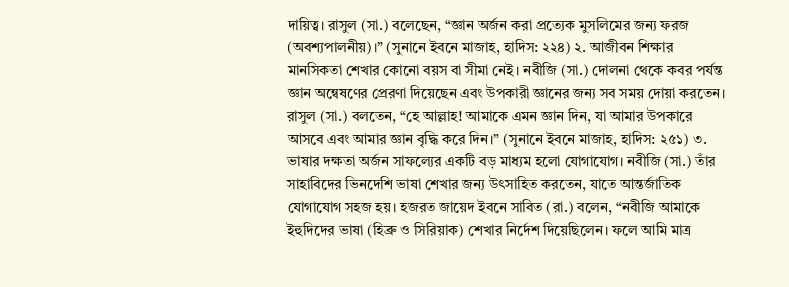দায়িত্ব। রাসুল (সা.) বলেছেন, “জ্ঞান অর্জন করা প্রত্যেক মুসলিমের জন্য ফরজ (অবশ্যপালনীয়)।” (সুনানে ইবনে মাজাহ, হাদিস: ২২৪) ২. আজীবন শিক্ষার মানসিকতা শেখার কোনো বয়স বা সীমা নেই। নবীজি (সা.) দোলনা থেকে কবর পর্যন্ত জ্ঞান অন্বেষণের প্রেরণা দিয়েছেন এবং উপকারী জ্ঞানের জন্য সব সময় দোয়া করতেন। রাসুল (সা.) বলতেন, “হে আল্লাহ! আমাকে এমন জ্ঞান দিন, যা আমার উপকারে আসবে এবং আমার জ্ঞান বৃদ্ধি করে দিন।” (সুনানে ইবনে মাজাহ, হাদিস: ২৫১) ৩. ভাষার দক্ষতা অর্জন সাফল্যের একটি বড় মাধ্যম হলো যোগাযোগ। নবীজি (সা.) তাঁর সাহাবিদের ভিনদেশি ভাষা শেখার জন্য উৎসাহিত করতেন, যাতে আন্তর্জাতিক যোগাযোগ সহজ হয়। হজরত জায়েদ ইবনে সাবিত (রা.) বলেন, “নবীজি আমাকে ইহুদিদের ভাষা (হিব্রু ও সিরিয়াক) শেখার নির্দেশ দিয়েছিলেন। ফলে আমি মাত্র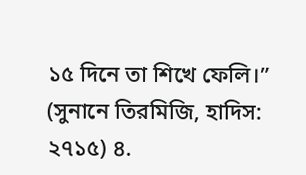১৫ দিনে তা শিখে ফেলি।” (সুনানে তিরমিজি, হাদিস: ২৭১৫) ৪.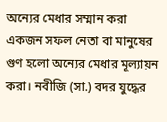অন্যের মেধার সম্মান করা একজন সফল নেতা বা মানুষের গুণ হলো অন্যের মেধার মূল্যায়ন করা। নবীজি (সা.) বদর যুদ্ধের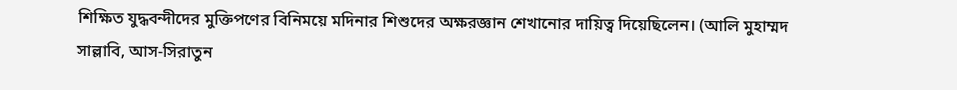শিক্ষিত যুদ্ধবন্দীদের মুক্তিপণের বিনিময়ে মদিনার শিশুদের অক্ষরজ্ঞান শেখানোর দায়িত্ব দিয়েছিলেন। (আলি মুহাম্মদ সাল্লাবি, আস-সিরাতুন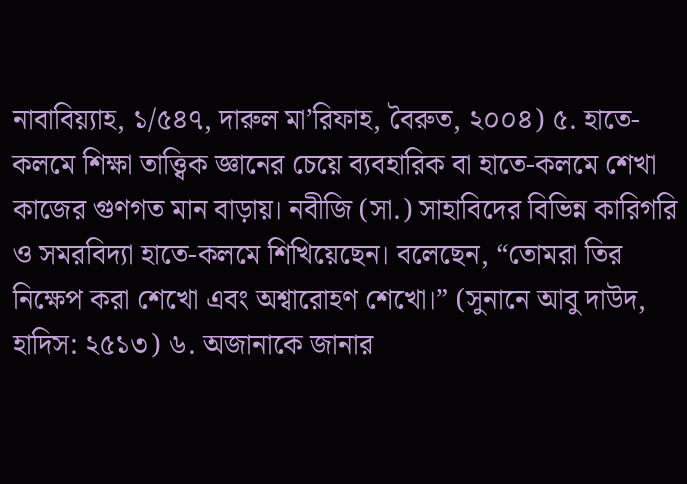নাবাবিয়্যাহ, ১/৫৪৭, দারুল মা’রিফাহ, বৈরুত, ২০০৪) ৫. হাতে-কলমে শিক্ষা তাত্ত্বিক জ্ঞানের চেয়ে ব্যবহারিক বা হাতে-কলমে শেখা কাজের গুণগত মান বাড়ায়। নবীজি (সা.) সাহাবিদের বিভিন্ন কারিগরি ও সমরবিদ্যা হাতে-কলমে শিখিয়েছেন। বলেছেন, “তোমরা তির নিক্ষেপ করা শেখো এবং অশ্বারোহণ শেখো।” (সুনানে আবু দাউদ, হাদিস: ২৫১৩) ৬. অজানাকে জানার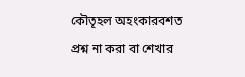কৌতূহল অহংকারবশত প্রশ্ন না করা বা শেখার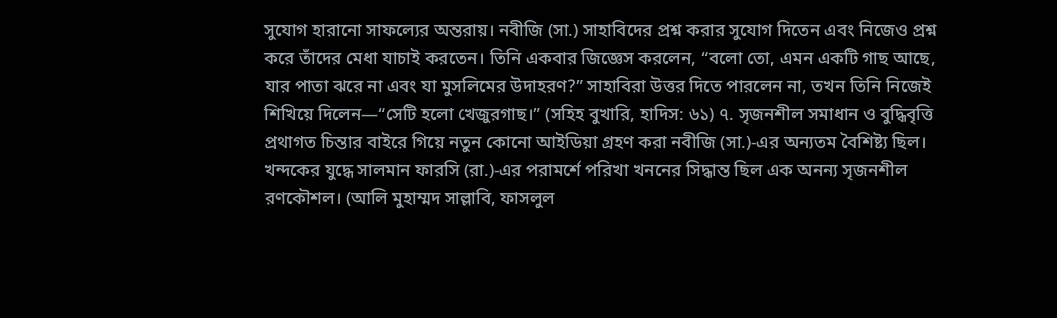সুযোগ হারানো সাফল্যের অন্তরায়। নবীজি (সা.) সাহাবিদের প্রশ্ন করার সুযোগ দিতেন এবং নিজেও প্রশ্ন করে তাঁদের মেধা যাচাই করতেন। তিনি একবার জিজ্ঞেস করলেন, “বলো তো, এমন একটি গাছ আছে, যার পাতা ঝরে না এবং যা মুসলিমের উদাহরণ?” সাহাবিরা উত্তর দিতে পারলেন না, তখন তিনি নিজেই শিখিয়ে দিলেন—“সেটি হলো খেজুরগাছ।” (সহিহ বুখারি, হাদিস: ৬১) ৭. সৃজনশীল সমাধান ও বুদ্ধিবৃত্তি প্রথাগত চিন্তার বাইরে গিয়ে নতুন কোনো আইডিয়া গ্রহণ করা নবীজি (সা.)-এর অন্যতম বৈশিষ্ট্য ছিল। খন্দকের যুদ্ধে সালমান ফারসি (রা.)-এর পরামর্শে পরিখা খননের সিদ্ধান্ত ছিল এক অনন্য সৃজনশীল রণকৌশল। (আলি মুহাম্মদ সাল্লাবি, ফাসলুল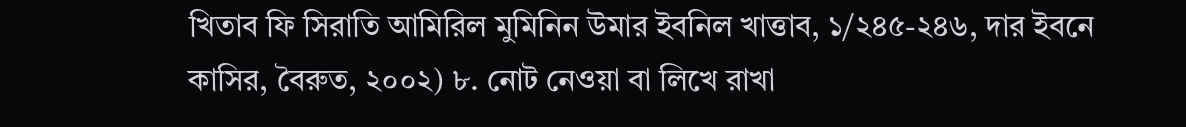খিতাব ফি সিরাতি আমিরিল মুমিনিন উমার ইবনিল খাত্তাব, ১/২৪৫-২৪৬, দার ইবনে কাসির, বৈরুত, ২০০২) ৮. নোট নেওয়া বা লিখে রাখা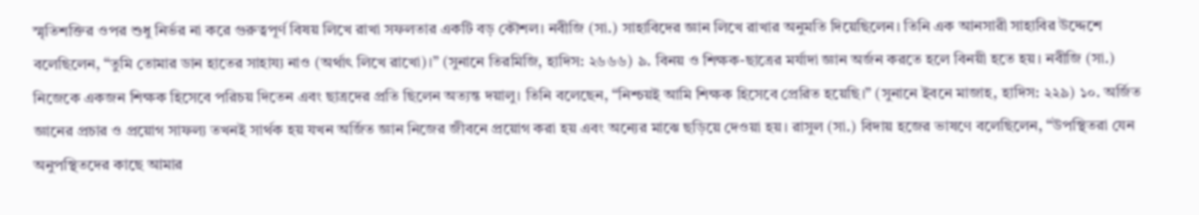স্মৃতিশক্তির ওপর শুধু নির্ভর না করে গুরুত্বপূর্ণ বিষয় লিখে রাখা সফলতার একটি বড় কৌশল। নবীজি (সা.) সাহাবিদের জ্ঞান লিখে রাখার অনুমতি দিয়েছিলেন। তিনি এক আনসারী সাহাবির উদ্দেশে বলেছিলেন, “তুমি তোমার ডান হাতের সাহায্য নাও (অর্থাৎ লিখে রাখো)।” (সুনানে তিরমিজি, হাদিস: ২৬৬৬) ৯. বিনয় ও শিক্ষক-ছাত্রের মর্যাদা জ্ঞান অর্জন করতে হলে বিনয়ী হতে হয়। নবীজি (সা.) নিজেকে একজন শিক্ষক হিসেবে পরিচয় দিতেন এবং ছাত্রদের প্রতি ছিলেন অত্যন্ত দয়ালু। তিনি বলেছেন, “নিশ্চয়ই আমি শিক্ষক হিসেবে প্রেরিত হয়েছি।” (সুনানে ইবনে মাজাহ, হাদিস: ২২৯) ১০. অর্জিত জ্ঞানের প্রচার ও প্রয়োগ সাফল্য তখনই সার্থক হয় যখন অর্জিত জ্ঞান নিজের জীবনে প্রয়োগ করা হয় এবং অন্যের মাঝে ছড়িয়ে দেওয়া হয়। রাসুল (সা.) বিদায় হজের ভাষণে বলেছিলেন, “উপস্থিতরা যেন অনুপস্থিতদের কাছে আমার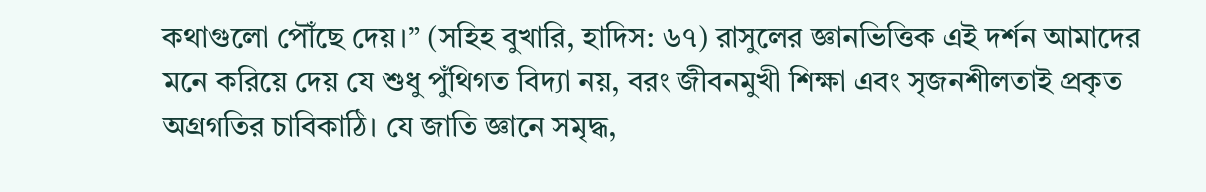কথাগুলো পৌঁছে দেয়।” (সহিহ বুখারি, হাদিস: ৬৭) রাসুলের জ্ঞানভিত্তিক এই দর্শন আমাদের মনে করিয়ে দেয় যে শুধু পুঁথিগত বিদ্যা নয়, বরং জীবনমুখী শিক্ষা এবং সৃজনশীলতাই প্রকৃত অগ্রগতির চাবিকাঠি। যে জাতি জ্ঞানে সমৃদ্ধ,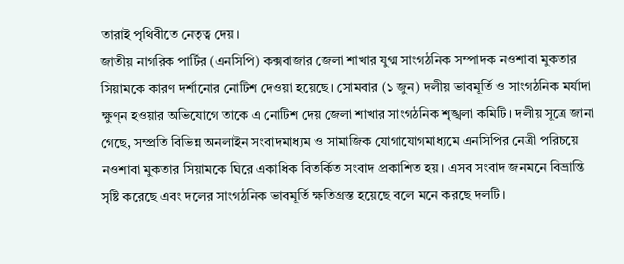তারাই পৃথিবীতে নেতৃত্ব দেয়।
জাতীয় নাগরিক পার্টির (এনসিপি) কক্সবাজার জেলা শাখার যুগ্ম সাংগঠনিক সম্পাদক নওশাবা মুকতার সিয়ামকে কারণ দর্শানোর নোটিশ দেওয়া হয়েছে। সোমবার (১ জুন) দলীয় ভাবমূর্তি ও সাংগঠনিক মর্যাদা ক্ষুণ্ন হওয়ার অভিযোগে তাকে এ নোটিশ দেয় জেলা শাখার সাংগঠনিক শৃঙ্খলা কমিটি। দলীয় সূত্রে জানা গেছে, সম্প্রতি বিভিন্ন অনলাইন সংবাদমাধ্যম ও সামাজিক যোগাযোগমাধ্যমে এনসিপির নেত্রী পরিচয়ে নওশাবা মুকতার সিয়ামকে ঘিরে একাধিক বিতর্কিত সংবাদ প্রকাশিত হয়। এসব সংবাদ জনমনে বিভ্রান্তি সৃষ্টি করেছে এবং দলের সাংগঠনিক ভাবমূর্তি ক্ষতিগ্রস্ত হয়েছে বলে মনে করছে দলটি।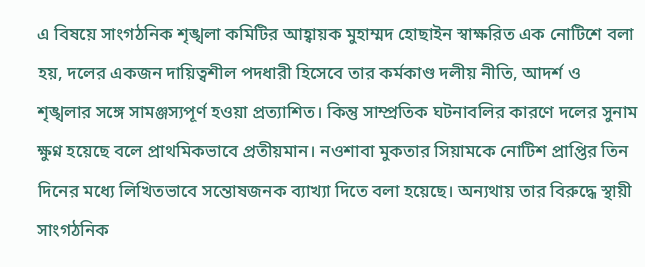এ বিষয়ে সাংগঠনিক শৃঙ্খলা কমিটির আহ্বায়ক মুহাম্মদ হোছাইন স্বাক্ষরিত এক নোটিশে বলা হয়, দলের একজন দায়িত্বশীল পদধারী হিসেবে তার কর্মকাণ্ড দলীয় নীতি, আদর্শ ও শৃঙ্খলার সঙ্গে সামঞ্জস্যপূর্ণ হওয়া প্রত্যাশিত। কিন্তু সাম্প্রতিক ঘটনাবলির কারণে দলের সুনাম ক্ষুণ্ন হয়েছে বলে প্রাথমিকভাবে প্রতীয়মান। নওশাবা মুকতার সিয়ামকে নোটিশ প্রাপ্তির তিন দিনের মধ্যে লিখিতভাবে সন্তোষজনক ব্যাখ্যা দিতে বলা হয়েছে। অন্যথায় তার বিরুদ্ধে স্থায়ী সাংগঠনিক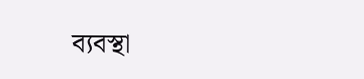ব্যবস্থা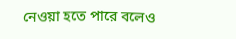নেওয়া হতে পারে বলেও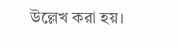উল্লেখ করা হয়।